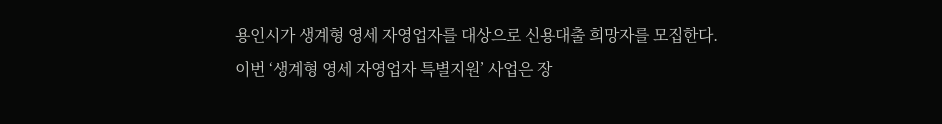용인시가 생계형 영세 자영업자를 대상으로 신용대출 희망자를 모집한다.
이번 ‘생계형 영세 자영업자 특별지원’ 사업은 장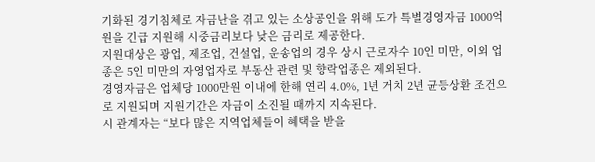기화된 경기침체로 자금난을 겪고 있는 소상공인을 위해 도가 특별경영자금 1000억원을 긴급 지원해 시중금리보다 낮은 금리로 제공한다.
지원대상은 광업, 제조업, 건설업, 운송업의 경우 상시 근로자수 10인 미만, 이외 업종은 5인 미만의 자영업자로 부동산 관련 및 향락업종은 제외된다.
경영자금은 업체당 1000만원 이내에 한해 연리 4.0%, 1년 거치 2년 균등상환 조건으로 지원되며 지원기간은 자금이 소진될 때까지 지속된다.
시 관계자는 “보다 많은 지역업체들이 혜택을 받을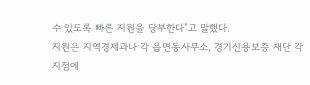수 있도록 빠른 지원을 당부한다”고 말했다.
지원은 지역경제과나 각 읍면동사무소, 경기신용보증 재단 각 지점에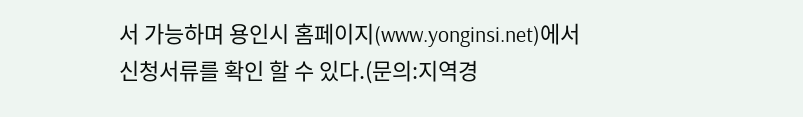서 가능하며 용인시 홈페이지(www.yonginsi.net)에서 신청서류를 확인 할 수 있다.(문의:지역경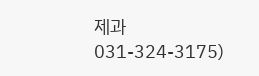제과 031-324-3175)